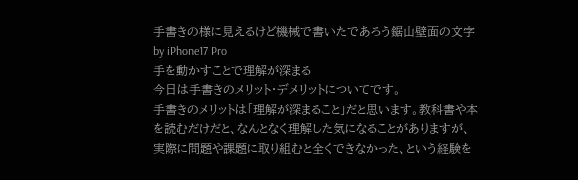手書きの様に見えるけど機械で書いたであろう鋸山壁面の文字 by iPhone17 Pro
手を動かすことで理解が深まる
今日は手書きのメリット・デメリットについてです。
手書きのメリットは「理解が深まること」だと思います。教科書や本を読むだけだと、なんとなく理解した気になることがありますが、実際に問題や課題に取り組むと全くできなかった、という経験を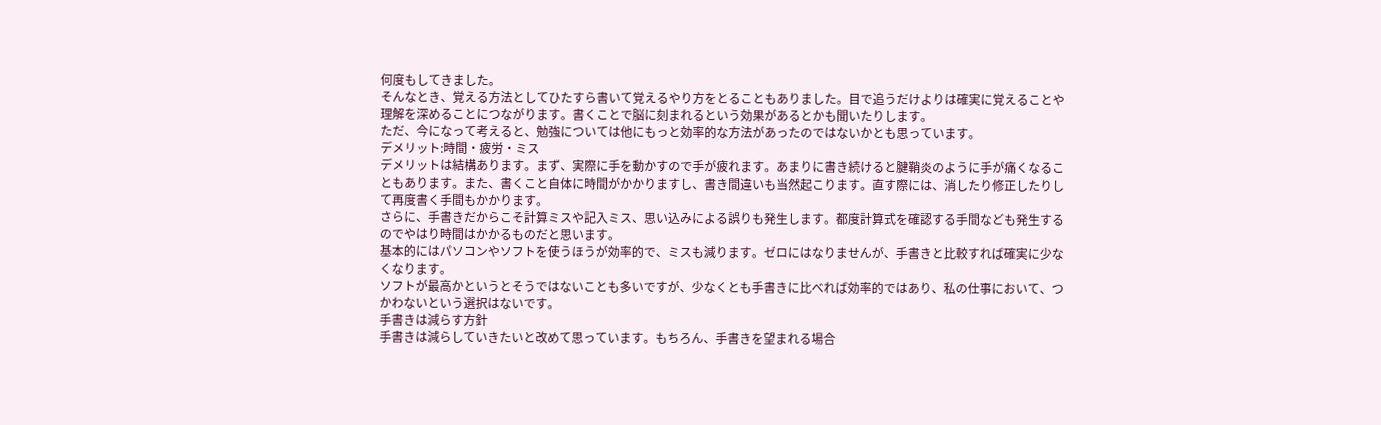何度もしてきました。
そんなとき、覚える方法としてひたすら書いて覚えるやり方をとることもありました。目で追うだけよりは確実に覚えることや理解を深めることにつながります。書くことで脳に刻まれるという効果があるとかも聞いたりします。
ただ、今になって考えると、勉強については他にもっと効率的な方法があったのではないかとも思っています。
デメリット:時間・疲労・ミス
デメリットは結構あります。まず、実際に手を動かすので手が疲れます。あまりに書き続けると腱鞘炎のように手が痛くなることもあります。また、書くこと自体に時間がかかりますし、書き間違いも当然起こります。直す際には、消したり修正したりして再度書く手間もかかります。
さらに、手書きだからこそ計算ミスや記入ミス、思い込みによる誤りも発生します。都度計算式を確認する手間なども発生するのでやはり時間はかかるものだと思います。
基本的にはパソコンやソフトを使うほうが効率的で、ミスも減ります。ゼロにはなりませんが、手書きと比較すれば確実に少なくなります。
ソフトが最高かというとそうではないことも多いですが、少なくとも手書きに比べれば効率的ではあり、私の仕事において、つかわないという選択はないです。
手書きは減らす方針
手書きは減らしていきたいと改めて思っています。もちろん、手書きを望まれる場合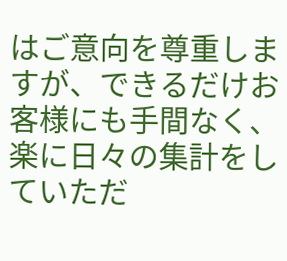はご意向を尊重しますが、できるだけお客様にも手間なく、楽に日々の集計をしていただ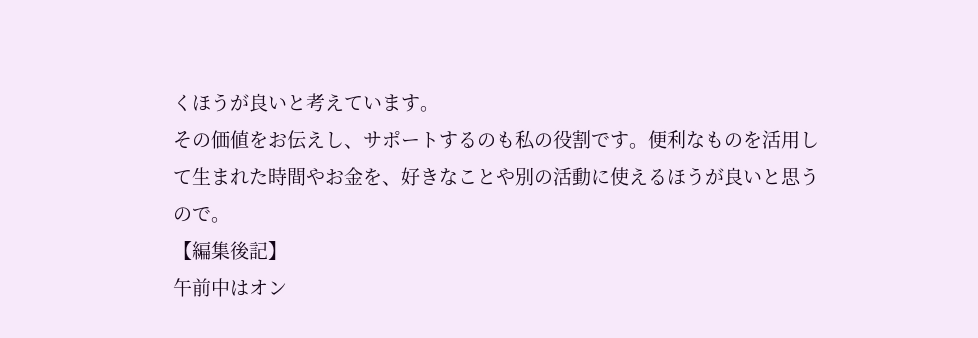くほうが良いと考えています。
その価値をお伝えし、サポートするのも私の役割です。便利なものを活用して生まれた時間やお金を、好きなことや別の活動に使えるほうが良いと思うので。
【編集後記】
午前中はオン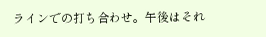ラインでの打ち合わせ。午後はそれ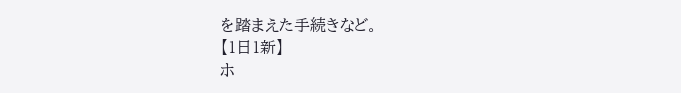を踏まえた手続きなど。
【1日1新】
ホ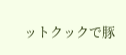ットクックで豚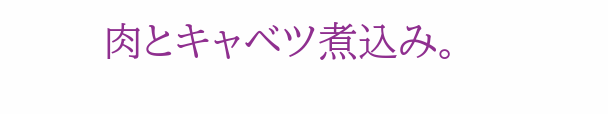肉とキャベツ煮込み。